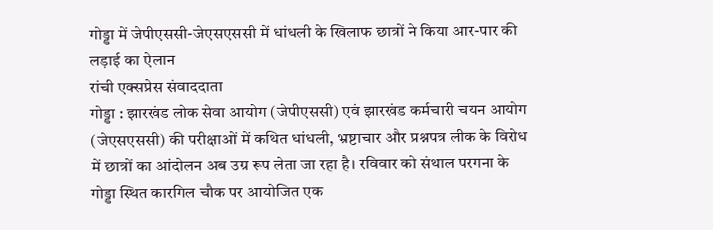गोड्डा में जेपीएससी-जेएसएससी में धांधली के खिलाफ छात्रों ने किया आर-पार की लड़ाई का ऐलान
रांची एक्सप्रेस संवाददाता
गोड्डा : झारखंड लोक सेवा आयोग (जेपीएससी) एवं झारखंड कर्मचारी चयन आयोग (जेएसएससी) की परीक्षाओं में कथित धांधली, भ्रष्टाचार और प्रश्नपत्र लीक के विरोध में छात्रों का आंदोलन अब उग्र रूप लेता जा रहा है। रविवार को संथाल परगना के गोड्डा स्थित कारगिल चौक पर आयोजित एक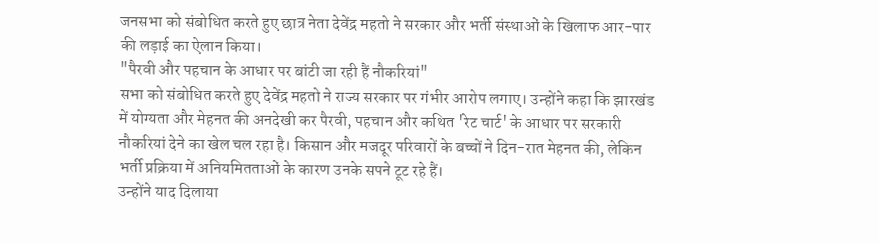जनसभा को संबोधित करते हुए छात्र नेता देवेंद्र महतो ने सरकार और भर्ती संस्थाओं के खिलाफ आर-पार की लड़ाई का ऐलान किया।
"पैरवी और पहचान के आधार पर बांटी जा रही हैं नौकरियां"
सभा को संबोधित करते हुए देवेंद्र महतो ने राज्य सरकार पर गंभीर आरोप लगाए। उन्होंने कहा कि झारखंड में योग्यता और मेहनत की अनदेखी कर पैरवी, पहचान और कथित 'रेट चार्ट' के आधार पर सरकारी नौकरियां देने का खेल चल रहा है। किसान और मजदूर परिवारों के बच्चों ने दिन-रात मेहनत की, लेकिन भर्ती प्रक्रिया में अनियमितताओं के कारण उनके सपने टूट रहे हैं।
उन्होंने याद दिलाया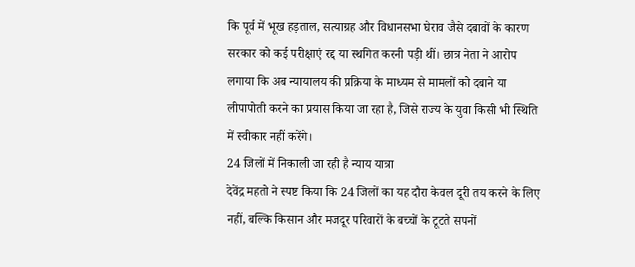कि पूर्व में भूख हड़ताल, सत्याग्रह और विधानसभा घेराव जैसे दबावों के कारण सरकार को कई परीक्षाएं रद्द या स्थगित करनी पड़ी थीं। छात्र नेता ने आरोप लगाया कि अब न्यायालय की प्रक्रिया के माध्यम से मामलों को दबाने या लीपापोती करने का प्रयास किया जा रहा है, जिसे राज्य के युवा किसी भी स्थिति में स्वीकार नहीं करेंगे।
24 जिलों में निकाली जा रही है न्याय यात्रा
देवेंद्र महतो ने स्पष्ट किया कि 24 जिलों का यह दौरा केवल दूरी तय करने के लिए नहीं, बल्कि किसान और मजदूर परिवारों के बच्चों के टूटते सपनों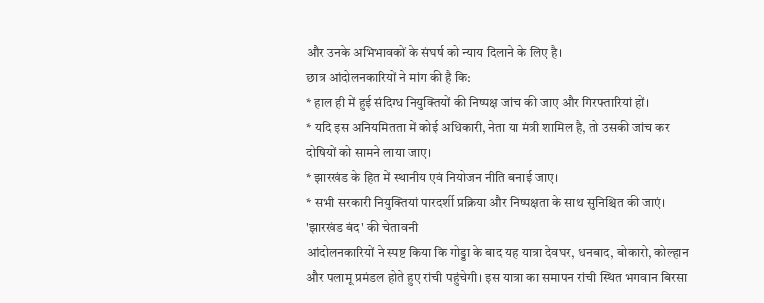और उनके अभिभावकों के संघर्ष को न्याय दिलाने के लिए है।
छात्र आंदोलनकारियों ने मांग की है कि:
* हाल ही में हुई संदिग्ध नियुक्तियों की निष्पक्ष जांच की जाए और गिरफ्तारियां हों।
* यदि इस अनियमितता में कोई अधिकारी, नेता या मंत्री शामिल है, तो उसकी जांच कर दोषियों को सामने लाया जाए।
* झारखंड के हित में स्थानीय एवं नियोजन नीति बनाई जाए।
* सभी सरकारी नियुक्तियां पारदर्शी प्रक्रिया और निष्पक्षता के साथ सुनिश्चित की जाएं।
'झारखंड बंद' की चेतावनी
आंदोलनकारियों ने स्पष्ट किया कि गोड्डा के बाद यह यात्रा देवघर, धनबाद, बोकारो, कोल्हान और पलामू प्रमंडल होते हुए रांची पहुंचेगी। इस यात्रा का समापन रांची स्थित भगवान बिरसा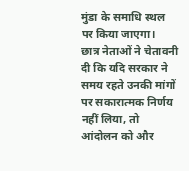मुंडा के समाधि स्थल पर किया जाएगा।
छात्र नेताओं ने चेतावनी दी कि यदि सरकार ने समय रहते उनकी मांगों पर सकारात्मक निर्णय नहीं लिया, तो आंदोलन को और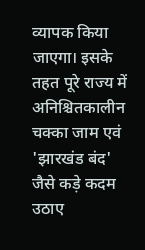व्यापक किया जाएगा। इसके तहत पूरे राज्य में अनिश्चितकालीन चक्का जाम एवं 'झारखंड बंद' जैसे कड़े कदम उठाए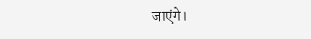जाएंगे।